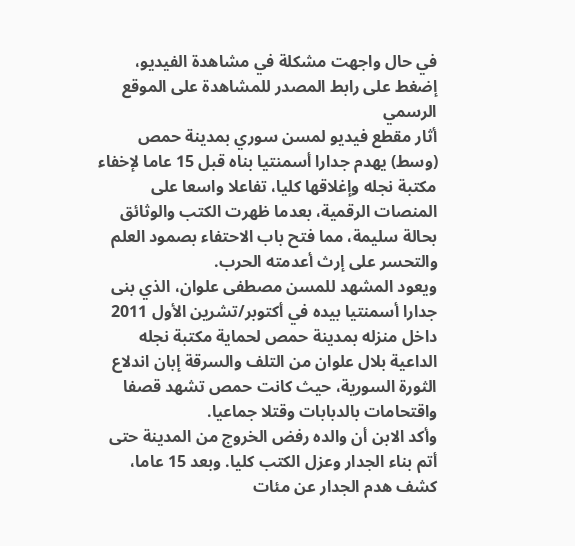في حال واجهت مشكلة في مشاهدة الفيديو، إضغط على رابط المصدر للمشاهدة على الموقع الرسمي
أثار مقطع فيديو لمسن سوري بمدينة حمص (وسط) يهدم جدارا أسمنتيا بناه قبل 15 عاما لإخفاء مكتبة نجله وإغلاقها كليا، تفاعلا واسعا على المنصات الرقمية، بعدما ظهرت الكتب والوثائق بحالة سليمة، مما فتح باب الاحتفاء بصمود العلم والتحسر على إرث أعدمته الحرب.
ويعود المشهد للمسن مصطفى علوان، الذي بنى جدارا أسمنتيا بيده في أكتوبر/تشرين الأول 2011 داخل منزله بمدينة حمص لحماية مكتبة نجله الداعية بلال علوان من التلف والسرقة إبان اندلاع الثورة السورية، حيث كانت حمص تشهد قصفا واقتحامات بالدبابات وقتلا جماعيا.
وأكد الابن أن والده رفض الخروج من المدينة حتى أتم بناء الجدار وعزل الكتب كليا. وبعد 15 عاما، كشف هدم الجدار عن مئات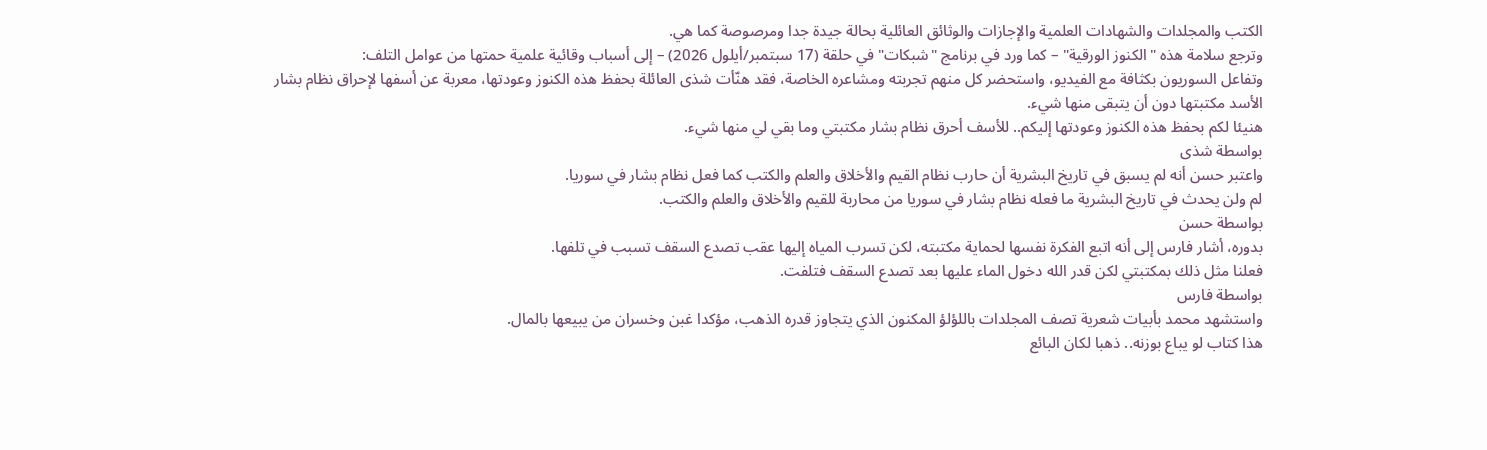الكتب والمجلدات والشهادات العلمية والإجازات والوثائق العائلية بحالة جيدة جدا ومرصوصة كما هي.
وترجع سلامة هذه "الكنوز الورقية" – كما ورد في برنامج "شبكات" في حلقة (17 سبتمبر/أيلول 2026) – إلى أسباب وقائية علمية حمتها من عوامل التلف:
وتفاعل السوريون بكثافة مع الفيديو، واستحضر كل منهم تجربته ومشاعره الخاصة، فقد هنّأت شذى العائلة بحفظ هذه الكنوز وعودتها، معربة عن أسفها لإحراق نظام بشار الأسد مكتبتها دون أن يتبقى منها شيء.
هنيئا لكم بحفظ هذه الكنوز وعودتها إليكم.. للأسف أحرق نظام بشار مكتبتي وما بقي لي منها شيء.
بواسطة شذى
واعتبر حسن أنه لم يسبق في تاريخ البشرية أن حارب نظام القيم والأخلاق والعلم والكتب كما فعل نظام بشار في سوريا.
لم ولن يحدث في تاريخ البشرية ما فعله نظام بشار في سوريا من محاربة للقيم والأخلاق والعلم والكتب.
بواسطة حسن
بدوره، أشار فارس إلى أنه اتبع الفكرة نفسها لحماية مكتبته، لكن تسرب المياه إليها عقب تصدع السقف تسبب في تلفها.
فعلنا مثل ذلك بمكتبتي لكن قدر الله دخول الماء عليها بعد تصدع السقف فتلفت.
بواسطة فارس
واستشهد محمد بأبيات شعرية تصف المجلدات باللؤلؤ المكنون الذي يتجاوز قدره الذهب، مؤكدا غبن وخسران من يبيعها بالمال.
هذا كتاب لو يباع بوزنه.. ذهبا لكان البائع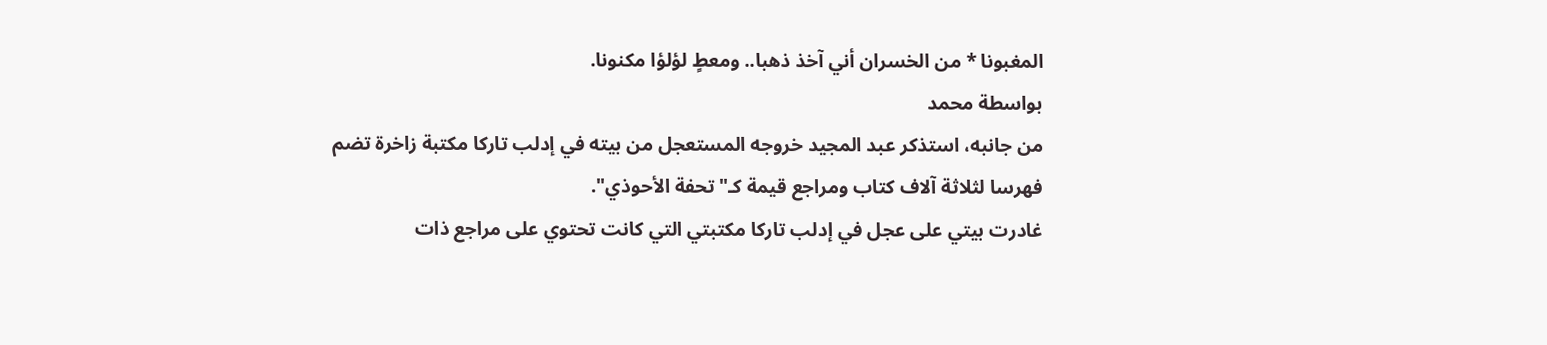المغبونا * من الخسران أني آخذ ذهبا.. ومعطٍ لؤلؤا مكنونا.
بواسطة محمد
من جانبه، استذكر عبد المجيد خروجه المستعجل من بيته في إدلب تاركا مكتبة زاخرة تضم فهرسا لثلاثة آلاف كتاب ومراجع قيمة كـ"تحفة الأحوذي".
غادرت بيتي على عجل في إدلب تاركا مكتبتي التي كانت تحتوي على مراجع ذات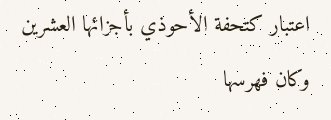اعتبار كتحفة الأحوذي بأجزائها العشرين وكان فهرسها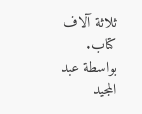ثلاثة آلاف كتاب.
بواسطة عبد المجيد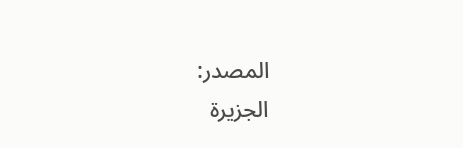المصدر:
الجزيرة